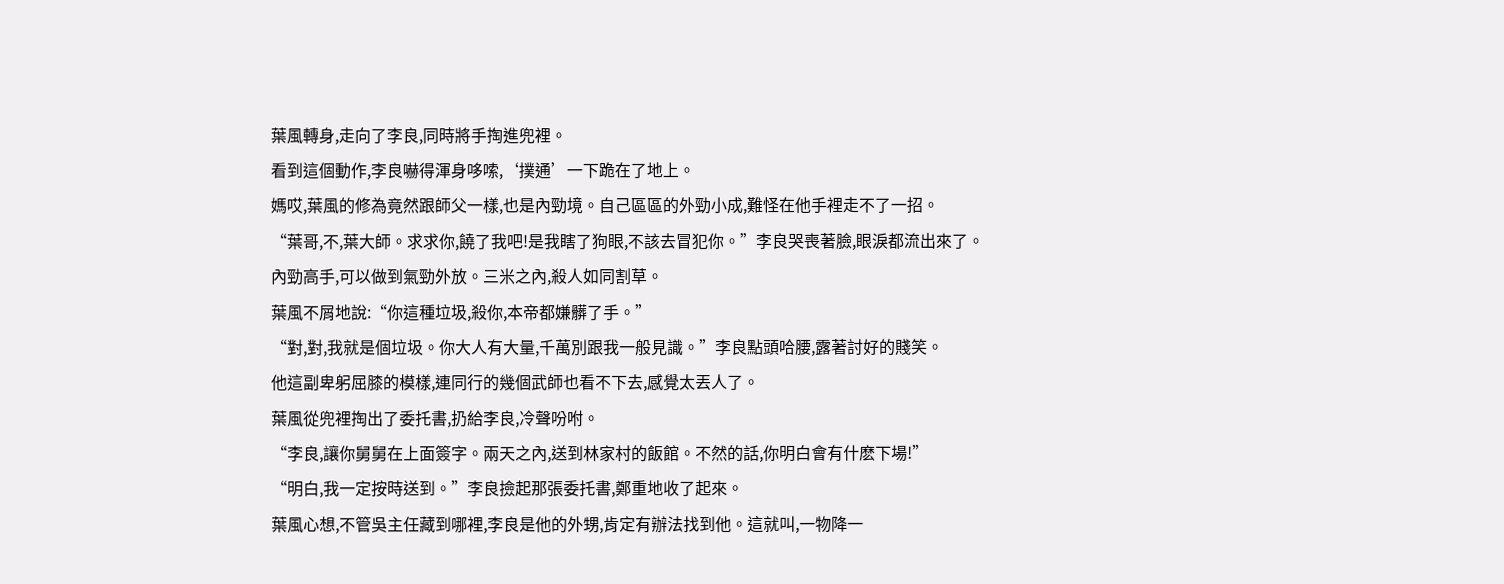葉風轉身,走向了李良,同時將手掏進兜裡。
看到這個動作,李良嚇得渾身哆嗦,‘撲通’一下跪在了地上。
媽哎,葉風的修為竟然跟師父一樣,也是內勁境。自己區區的外勁小成,難怪在他手裡走不了一招。
“葉哥,不,葉大師。求求你,饒了我吧!是我瞎了狗眼,不該去冒犯你。”李良哭喪著臉,眼淚都流出來了。
內勁高手,可以做到氣勁外放。三米之內,殺人如同割草。
葉風不屑地說:“你這種垃圾,殺你,本帝都嫌髒了手。”
“對,對,我就是個垃圾。你大人有大量,千萬別跟我一般見識。”李良點頭哈腰,露著討好的賤笑。
他這副卑躬屈膝的模樣,連同行的幾個武師也看不下去,感覺太丟人了。
葉風從兜裡掏出了委托書,扔給李良,冷聲吩咐。
“李良,讓你舅舅在上面簽字。兩天之內,送到林家村的飯館。不然的話,你明白會有什麽下場!”
“明白,我一定按時送到。”李良撿起那張委托書,鄭重地收了起來。
葉風心想,不管吳主任藏到哪裡,李良是他的外甥,肯定有辦法找到他。這就叫,一物降一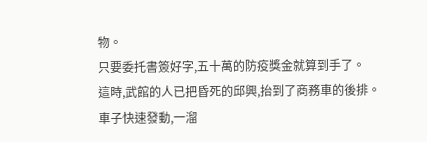物。
只要委托書簽好字,五十萬的防疫獎金就算到手了。
這時,武館的人已把昏死的邱興,抬到了商務車的後排。
車子快速發動,一溜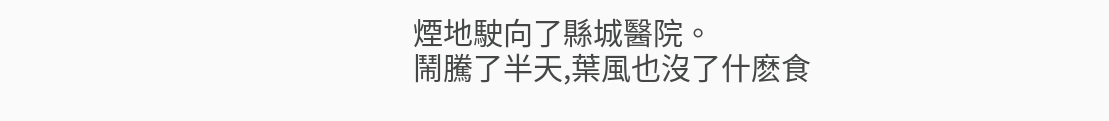煙地駛向了縣城醫院。
鬧騰了半天,葉風也沒了什麽食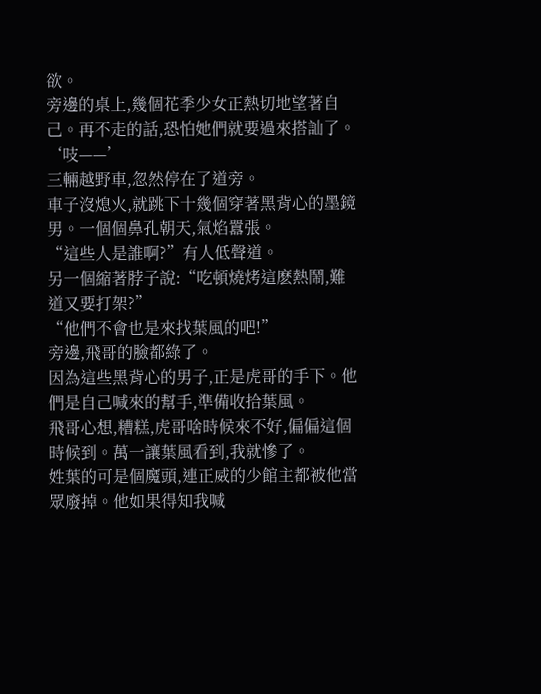欲。
旁邊的桌上,幾個花季少女正熱切地望著自己。再不走的話,恐怕她們就要過來搭訕了。
‘吱——’
三輛越野車,忽然停在了道旁。
車子沒熄火,就跳下十幾個穿著黑背心的墨鏡男。一個個鼻孔朝天,氣焰囂張。
“這些人是誰啊?”有人低聲道。
另一個縮著脖子說:“吃頓燒烤這麽熱鬧,難道又要打架?”
“他們不會也是來找葉風的吧!”
旁邊,飛哥的臉都綠了。
因為這些黑背心的男子,正是虎哥的手下。他們是自己喊來的幫手,準備收拾葉風。
飛哥心想,糟糕,虎哥啥時候來不好,偏偏這個時候到。萬一讓葉風看到,我就慘了。
姓葉的可是個魔頭,連正威的少館主都被他當眾廢掉。他如果得知我喊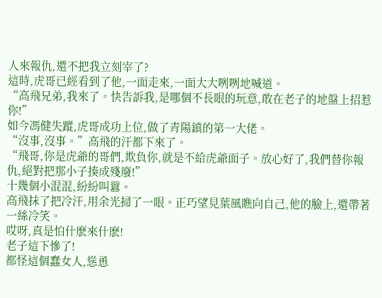人來報仇,還不把我立刻宰了?
這時,虎哥已經看到了他,一面走來,一面大大咧咧地喊道。
“高飛兄弟,我來了。快告訴我,是哪個不長眼的玩意,敢在老子的地盤上招惹你!”
如今馮健失蹤,虎哥成功上位,做了青陽鎮的第一大佬。
“沒事,沒事。”高飛的汗都下來了。
“飛哥,你是虎爺的哥們,欺負你,就是不給虎爺面子。放心好了,我們替你報仇,絕對把那小子揍成殘廢!”
十幾個小混混,紛紛叫囂。
高飛抹了把冷汗,用余光掃了一眼。正巧望見葉風瞧向自己,他的臉上,還帶著一絲冷笑。
哎呀,真是怕什麽來什麽!
老子這下慘了!
都怪這個蠢女人,慫恿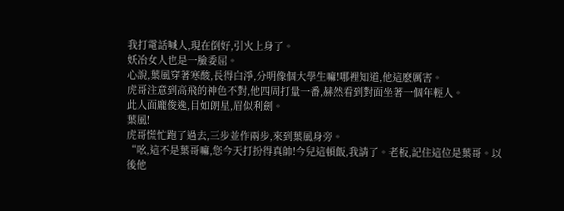我打電話喊人,現在倒好,引火上身了。
妖冶女人也是一臉委屈。
心說,葉風穿著寒酸,長得白淨,分明像個大學生嘛!哪裡知道,他這麽厲害。
虎哥注意到高飛的神色不對,他四周打量一番,赫然看到對面坐著一個年輕人。
此人面龐俊逸,目如朗星,眉似利劍。
葉風!
虎哥慌忙跑了過去,三步並作兩步,來到葉風身旁。
“吆,這不是葉哥嘛,您今天打扮得真帥!今兒這頓飯,我請了。老板,記住這位是葉哥。以後他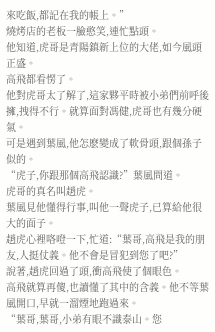來吃飯,都記在我的帳上。”
燒烤店的老板一臉憨笑,連忙點頭。
他知道,虎哥是青陽鎮新上位的大佬,如今風頭正盛。
高飛都看愣了。
他對虎哥太了解了,這家夥平時被小弟們前呼後擁,拽得不行。就算面對馮健,虎哥也有幾分硬氣。
可是遇到葉風,他怎麽變成了軟骨頭,跟個孫子似的。
“虎子,你跟那個高飛認識?”葉風問道。
虎哥的真名叫趙虎。
葉風見他懂得行事,叫他一聲虎子,已算給他很大的面子。
趙虎心裡咯噔一下,忙道:“葉哥,高飛是我的朋友,人挺仗義。他不會是冒犯到您了吧?”
說著,趙虎回過了頭,衝高飛使了個眼色。
高飛就算再傻,也讀懂了其中的含義。他不等葉風開口,早就一溜煙地跑過來。
“葉哥,葉哥,小弟有眼不識泰山。您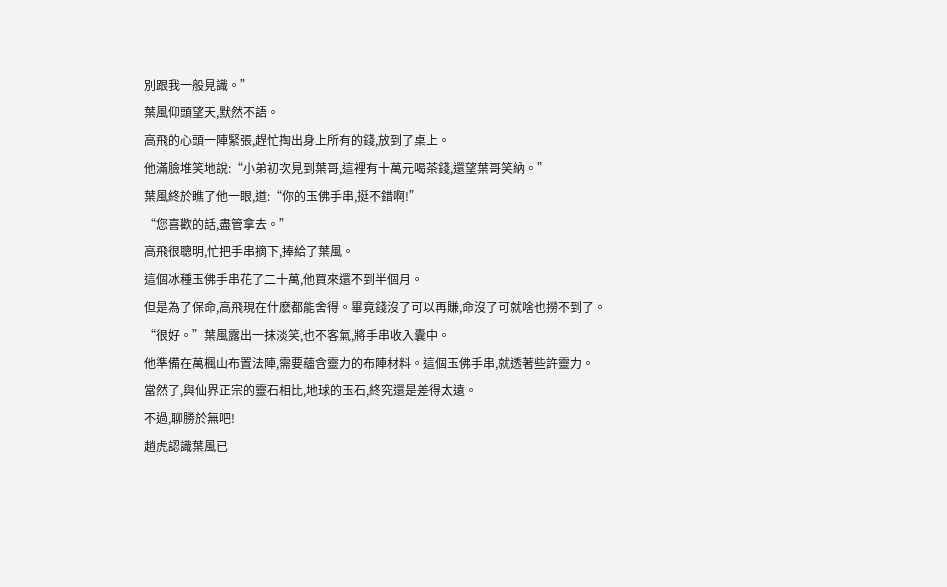別跟我一般見識。”
葉風仰頭望天,默然不語。
高飛的心頭一陣緊張,趕忙掏出身上所有的錢,放到了桌上。
他滿臉堆笑地說:“小弟初次見到葉哥,這裡有十萬元喝茶錢,還望葉哥笑納。”
葉風終於瞧了他一眼,道:“你的玉佛手串,挺不錯啊!”
“您喜歡的話,盡管拿去。”
高飛很聰明,忙把手串摘下,捧給了葉風。
這個冰種玉佛手串花了二十萬,他買來還不到半個月。
但是為了保命,高飛現在什麽都能舍得。畢竟錢沒了可以再賺,命沒了可就啥也撈不到了。
“很好。”葉風露出一抹淡笑,也不客氣,將手串收入囊中。
他準備在萬楓山布置法陣,需要蘊含靈力的布陣材料。這個玉佛手串,就透著些許靈力。
當然了,與仙界正宗的靈石相比,地球的玉石,終究還是差得太遠。
不過,聊勝於無吧!
趙虎認識葉風已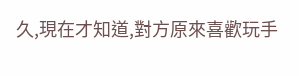久,現在才知道,對方原來喜歡玩手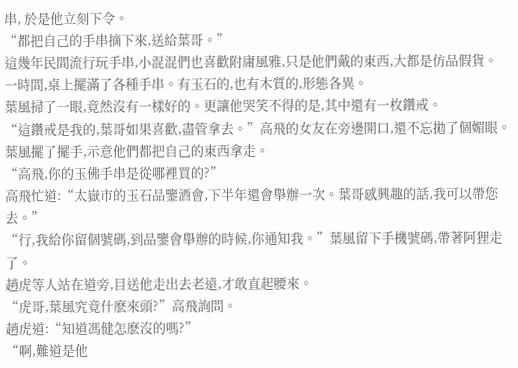串, 於是他立刻下令。
“都把自己的手串摘下來,送給葉哥。”
這幾年民間流行玩手串,小混混們也喜歡附庸風雅,只是他們戴的東西,大都是仿品假貨。
一時間,桌上擺滿了各種手串。有玉石的,也有木質的,形態各異。
葉風掃了一眼,竟然沒有一樣好的。更讓他哭笑不得的是,其中還有一枚鑽戒。
“這鑽戒是我的,葉哥如果喜歡,盡管拿去。”高飛的女友在旁邊開口,還不忘拋了個媚眼。
葉風擺了擺手,示意他們都把自己的東西拿走。
“高飛,你的玉佛手串是從哪裡買的?”
高飛忙道:“太嶽市的玉石品鑒酒會,下半年還會舉辦一次。葉哥感興趣的話,我可以帶您去。”
“行,我給你留個號碼,到品鑒會舉辦的時候,你通知我。”葉風留下手機號碼,帶著阿狸走了。
趙虎等人站在道旁,目送他走出去老遠,才敢直起腰來。
“虎哥,葉風究竟什麽來頭?”高飛詢問。
趙虎道:“知道馮健怎麽沒的嗎?”
“啊,難道是他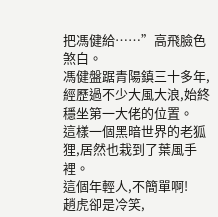把馮健給……”高飛臉色煞白。
馮健盤踞青陽鎮三十多年,經歷過不少大風大浪,始終穩坐第一大佬的位置。
這樣一個黑暗世界的老狐狸,居然也栽到了葉風手裡。
這個年輕人,不簡單啊!
趙虎卻是冷笑,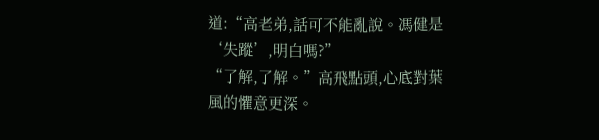道:“高老弟,話可不能亂說。馮健是‘失蹤’,明白嗎?”
“了解,了解。”高飛點頭,心底對葉風的懼意更深。